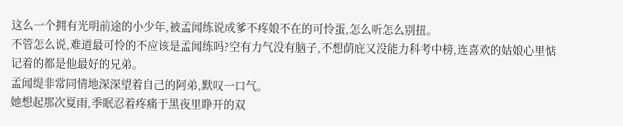这么一个拥有光明前途的小少年,被孟闻练说成爹不疼娘不在的可怜蛋,怎么听怎么别扭。
不管怎么说,难道最可怜的不应该是孟闻练吗?空有力气没有脑子,不想荫庇又没能力科考中榜,连喜欢的姑娘心里惦记着的都是他最好的兄弟。
孟闻缇非常同情地深深望着自己的阿弟,默叹一口气。
她想起那次夏雨,季眠忍着疼痛于黑夜里睁开的双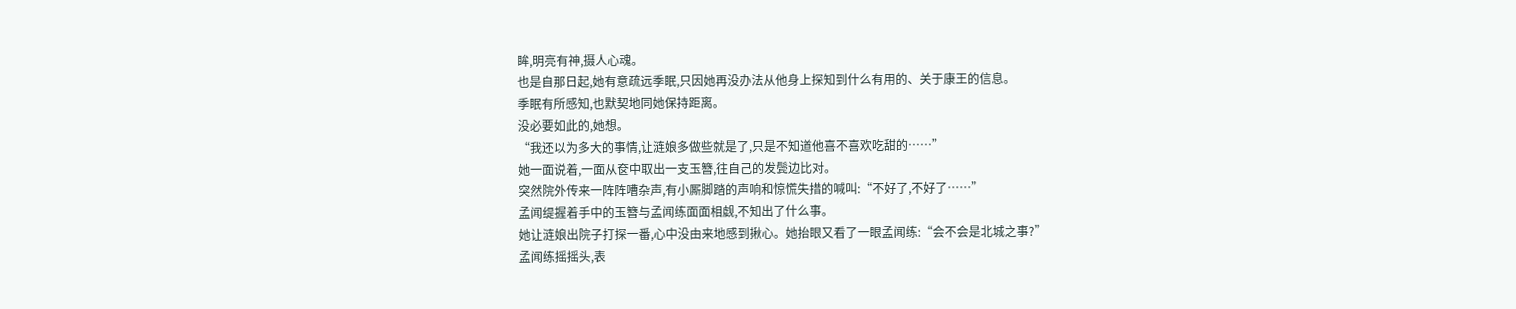眸,明亮有神,摄人心魂。
也是自那日起,她有意疏远季眠,只因她再没办法从他身上探知到什么有用的、关于康王的信息。
季眠有所感知,也默契地同她保持距离。
没必要如此的,她想。
“我还以为多大的事情,让涟娘多做些就是了,只是不知道他喜不喜欢吃甜的……”
她一面说着,一面从奁中取出一支玉簪,往自己的发鬓边比对。
突然院外传来一阵阵嘈杂声,有小厮脚踏的声响和惊慌失措的喊叫:“不好了,不好了……”
孟闻缇握着手中的玉簪与孟闻练面面相觑,不知出了什么事。
她让涟娘出院子打探一番,心中没由来地感到揪心。她抬眼又看了一眼孟闻练:“会不会是北城之事?”
孟闻练摇摇头,表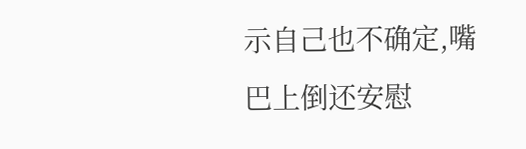示自己也不确定,嘴巴上倒还安慰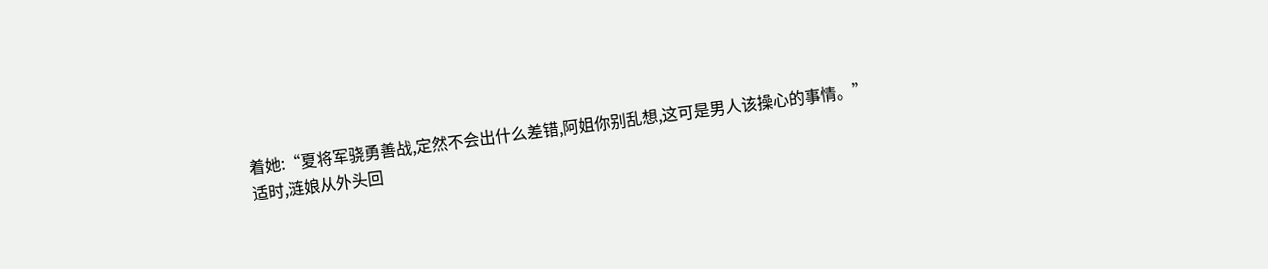着她:“夏将军骁勇善战,定然不会出什么差错,阿姐你别乱想,这可是男人该操心的事情。”
适时,涟娘从外头回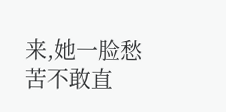来,她一脸愁苦不敢直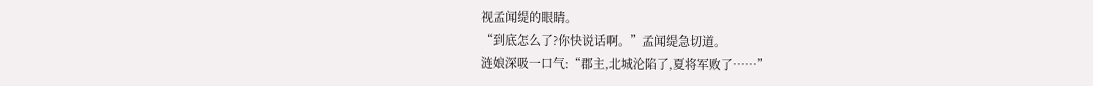视孟闻缇的眼睛。
“到底怎么了?你快说话啊。”孟闻缇急切道。
涟娘深吸一口气:“郡主,北城沦陷了,夏将军败了……”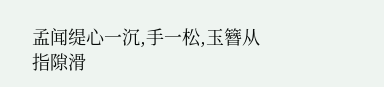孟闻缇心一沉,手一松,玉簪从指隙滑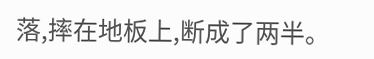落,摔在地板上,断成了两半。